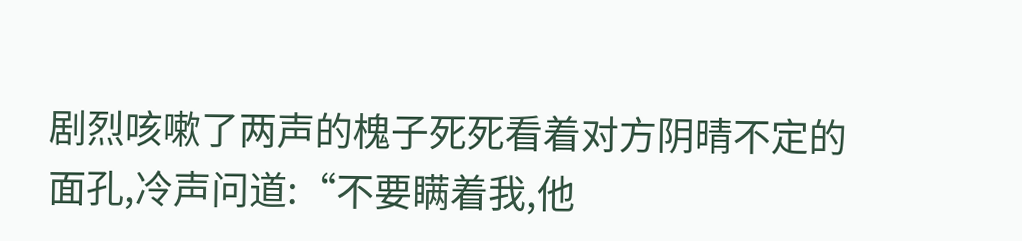剧烈咳嗽了两声的槐子死死看着对方阴晴不定的面孔,冷声问道:“不要瞒着我,他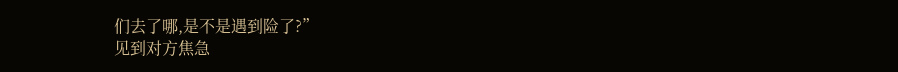们去了哪,是不是遇到险了?”
见到对方焦急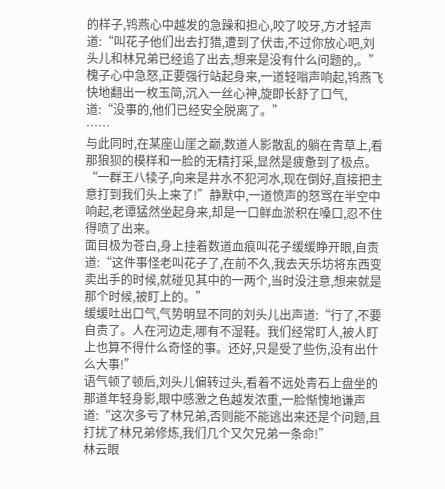的样子,鸨燕心中越发的急躁和担心,咬了咬牙,方才轻声道:“叫花子他们出去打猎,遭到了伏击,不过你放心吧,刘头儿和林兄弟已经追了出去,想来是没有什么问题的,。”
槐子心中急怒,正要强行站起身来,一道轻嗡声响起,鸨燕飞快地翻出一枚玉简,沉入一丝心神,旋即长舒了口气,道:“没事的,他们已经安全脱离了。”
……
与此同时,在某座山崖之巅,数道人影散乱的躺在青草上,看那狼狈的模样和一脸的无精打采,显然是疲惫到了极点。
“一群王八犊子,向来是井水不犯河水,现在倒好,直接把主意打到我们头上来了!”静默中,一道愤声的怒骂在半空中响起,老谭猛然坐起身来,却是一口鲜血淤积在嗓口,忍不住得喷了出来。
面目极为苍白,身上挂着数道血痕叫花子缓缓睁开眼,自责道:“这件事怪老叫花子了,在前不久,我去天乐坊将东西变卖出手的时候,就碰见其中的一两个,当时没注意,想来就是那个时候,被盯上的。”
缓缓吐出口气,气势明显不同的刘头儿出声道:“行了,不要自责了。人在河边走,哪有不湿鞋。我们经常盯人,被人盯上也算不得什么奇怪的事。还好,只是受了些伤,没有出什么大事!”
语气顿了顿后,刘头儿偏转过头,看着不远处青石上盘坐的那道年轻身影,眼中感激之色越发浓重,一脸惭愧地谦声道:“这次多亏了林兄弟,否则能不能逃出来还是个问题,且打扰了林兄弟修炼,我们几个又欠兄弟一条命!”
林云眼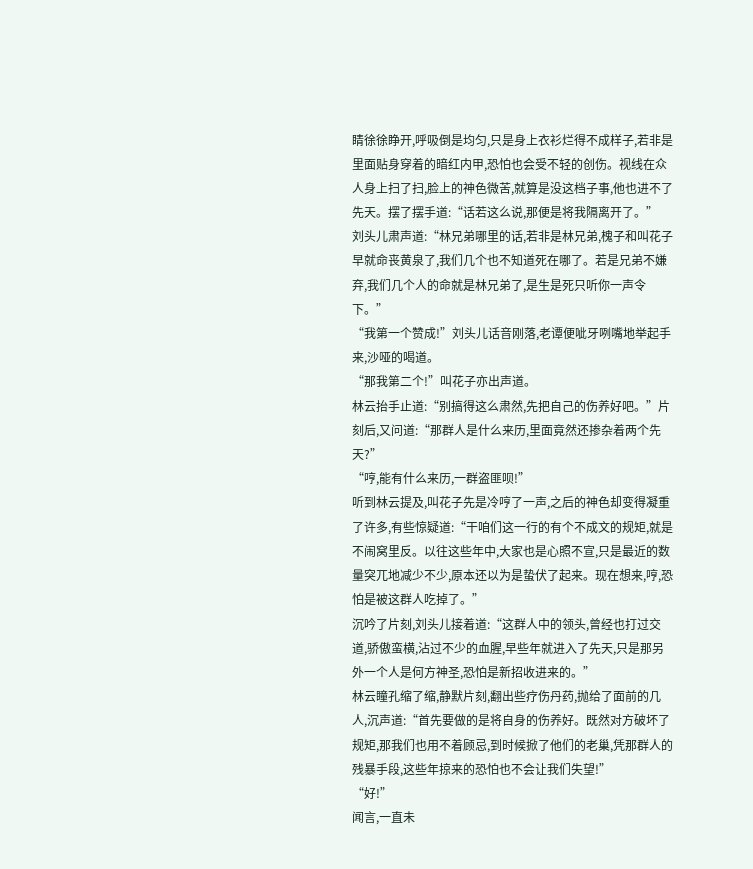睛徐徐睁开,呼吸倒是均匀,只是身上衣衫烂得不成样子,若非是里面贴身穿着的暗红内甲,恐怕也会受不轻的创伤。视线在众人身上扫了扫,脸上的神色微苦,就算是没这档子事,他也进不了先天。摆了摆手道:“话若这么说,那便是将我隔离开了。”
刘头儿肃声道:“林兄弟哪里的话,若非是林兄弟,槐子和叫花子早就命丧黄泉了,我们几个也不知道死在哪了。若是兄弟不嫌弃,我们几个人的命就是林兄弟了,是生是死只听你一声令下。”
“我第一个赞成!”刘头儿话音刚落,老谭便呲牙咧嘴地举起手来,沙哑的喝道。
“那我第二个!”叫花子亦出声道。
林云抬手止道:“别搞得这么肃然,先把自己的伤养好吧。”片刻后,又问道:“那群人是什么来历,里面竟然还掺杂着两个先天?”
“哼,能有什么来历,一群盗匪呗!”
听到林云提及,叫花子先是冷哼了一声,之后的神色却变得凝重了许多,有些惊疑道:“干咱们这一行的有个不成文的规矩,就是不闹窝里反。以往这些年中,大家也是心照不宣,只是最近的数量突兀地减少不少,原本还以为是蛰伏了起来。现在想来,哼,恐怕是被这群人吃掉了。”
沉吟了片刻,刘头儿接着道:“这群人中的领头,曾经也打过交道,骄傲蛮横,沾过不少的血腥,早些年就进入了先天,只是那另外一个人是何方神圣,恐怕是新招收进来的。”
林云瞳孔缩了缩,静默片刻,翻出些疗伤丹药,抛给了面前的几人,沉声道:“首先要做的是将自身的伤养好。既然对方破坏了规矩,那我们也用不着顾忌,到时候掀了他们的老巢,凭那群人的残暴手段,这些年掠来的恐怕也不会让我们失望!”
“好!”
闻言,一直未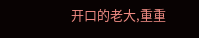开口的老大,重重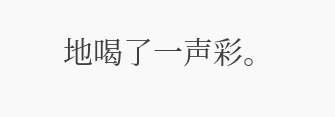地喝了一声彩。